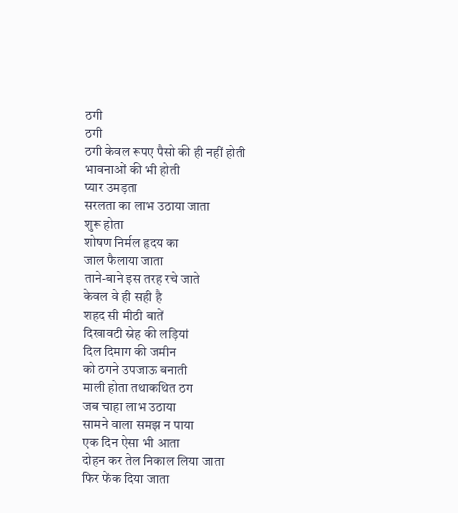ठगी
ठगी
ठगी केवल रूपए पैसो की ही नहीं होती
भावनाओं की भी होती
प्यार उमड़ता
सरलता का लाभ उठाया जाता
शुरू होता
शोषण निर्मल हृदय का
जाल फैलाया जाता
ताने-बाने इस तरह रचे जाते
केवल वे ही सही है
शहद सी मीठी बातें
दिखावटी स्नेह की लड़ियां
दिल दिमाग की जमीन
को ठगने उपजाऊ बनाती
माली होता तथाकथित ठग
जब चाहा लाभ उठाया
सामने वाला समझ न पाया
एक दिन ऐसा भी आता
दोहन कर तेल निकाल लिया जाता
फिर फेंक दिया जाता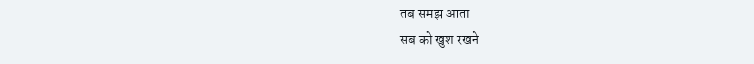तब समझ आता
सब को खुश रखने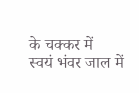के चक्कर में
स्वयं भंवर जाल में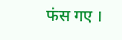फंस गए ।